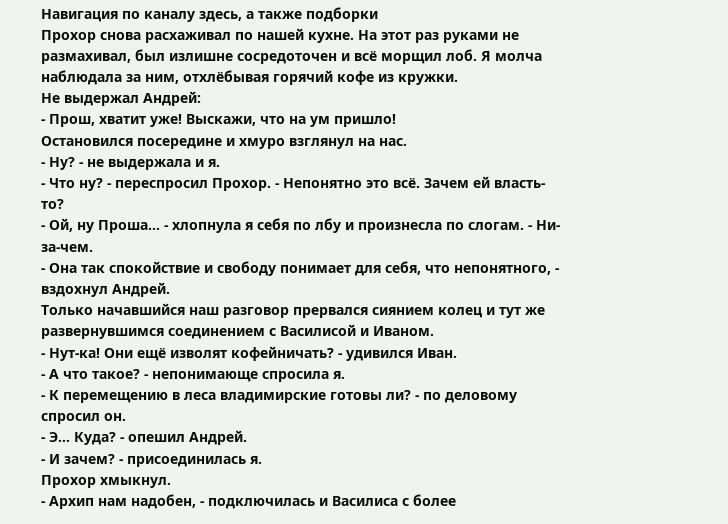Навигация по каналу здесь, а также подборки
Прохор снова расхаживал по нашей кухне. На этот раз руками не размахивал, был излишне сосредоточен и всё морщил лоб. Я молча наблюдала за ним, отхлёбывая горячий кофе из кружки.
Не выдержал Андрей:
- Прош, хватит уже! Выскажи, что на ум пришло!
Остановился посередине и хмуро взглянул на нас.
- Ну? - не выдержала и я.
- Что ну? - переспросил Прохор. - Непонятно это всё. Зачем ей власть-то?
- Ой, ну Проша… - хлопнула я себя по лбу и произнесла по слогам. - Ни-за-чем.
- Она так спокойствие и свободу понимает для себя, что непонятного, - вздохнул Андрей.
Только начавшийся наш разговор прервался сиянием колец и тут же развернувшимся соединением с Василисой и Иваном.
- Нут-ка! Они ещё изволят кофейничать? - удивился Иван.
- А что такое? - непонимающе спросила я.
- К перемещению в леса владимирские готовы ли? - по деловому спросил он.
- Э… Куда? - опешил Андрей.
- И зачем? - присоединилась я.
Прохор хмыкнул.
- Архип нам надобен, - подключилась и Василиса с более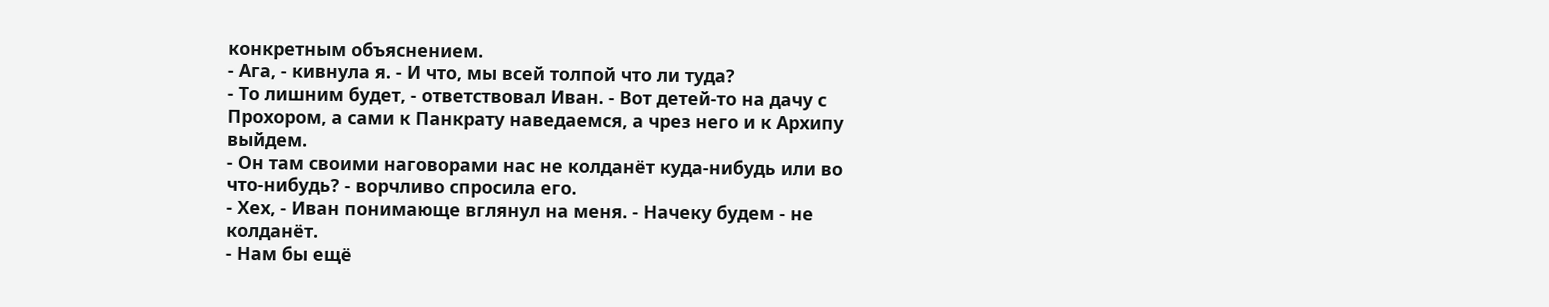конкретным объяснением.
- Ага, - кивнула я. - И что, мы всей толпой что ли туда?
- То лишним будет, - ответствовал Иван. - Вот детей-то на дачу с Прохором, а сами к Панкрату наведаемся, а чрез него и к Архипу выйдем.
- Он там своими наговорами нас не колданёт куда-нибудь или во что-нибудь? - ворчливо спросила его.
- Хех, - Иван понимающе вглянул на меня. - Начеку будем - не колданёт.
- Нам бы ещё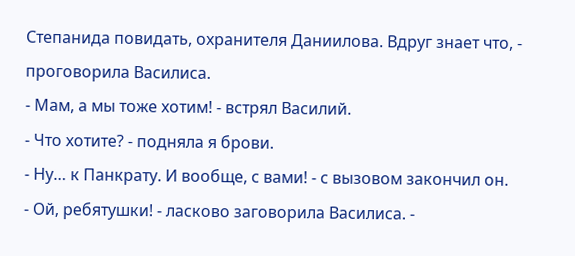Степанида повидать, охранителя Даниилова. Вдруг знает что, - проговорила Василиса.
- Мам, а мы тоже хотим! - встрял Василий.
- Что хотите? - подняла я брови.
- Ну… к Панкрату. И вообще, с вами! - с вызовом закончил он.
- Ой, ребятушки! - ласково заговорила Василиса. -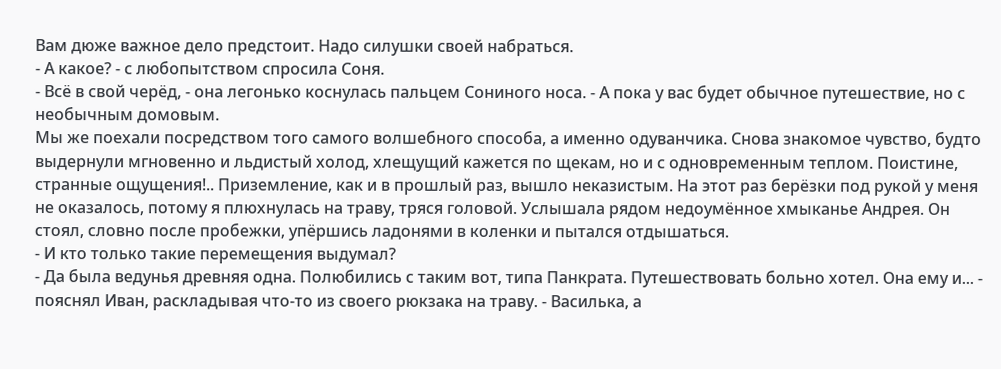Вам дюже важное дело предстоит. Надо силушки своей набраться.
- А какое? - с любопытством спросила Соня.
- Всё в свой черёд, - она легонько коснулась пальцем Сониного носа. - А пока у вас будет обычное путешествие, но с необычным домовым.
Мы же поехали посредством того самого волшебного способа, а именно одуванчика. Снова знакомое чувство, будто выдернули мгновенно и льдистый холод, хлещущий кажется по щекам, но и с одновременным теплом. Поистине, странные ощущения!.. Приземление, как и в прошлый раз, вышло неказистым. На этот раз берёзки под рукой у меня не оказалось, потому я плюхнулась на траву, тряся головой. Услышала рядом недоумённое хмыканье Андрея. Он стоял, словно после пробежки, упёршись ладонями в коленки и пытался отдышаться.
- И кто только такие перемещения выдумал?
- Да была ведунья древняя одна. Полюбились с таким вот, типа Панкрата. Путешествовать больно хотел. Она ему и... - пояснял Иван, раскладывая что-то из своего рюкзака на траву. - Василька, а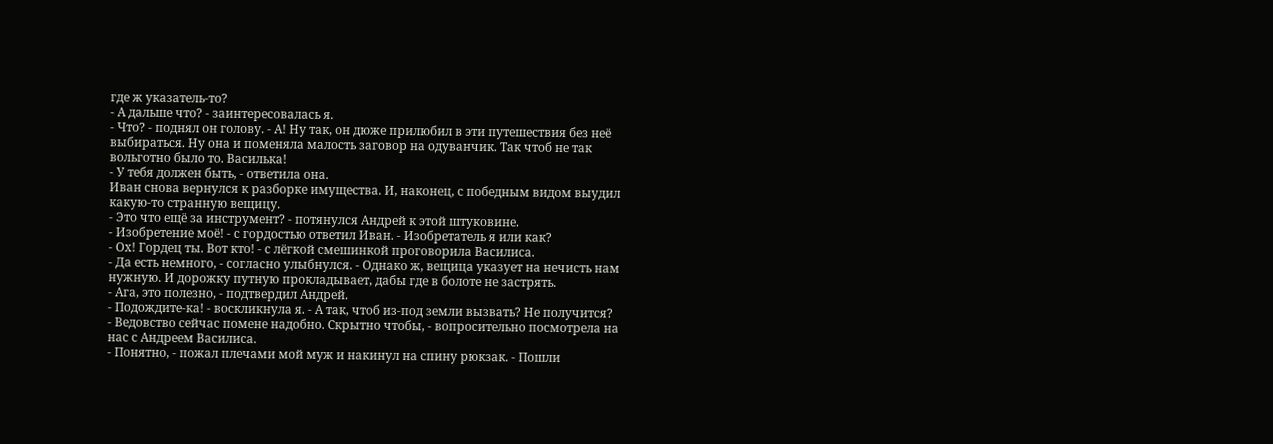где ж указатель-то?
- А дальше что? - заинтересовалась я.
- Что? - поднял он голову. - А! Ну так, он дюже прилюбил в эти путешествия без неё выбираться. Ну она и поменяла малость заговор на одуванчик. Так чтоб не так вольготно было то. Василька!
- У тебя должен быть, - ответила она.
Иван снова вернулся к разборке имущества. И, наконец, с победным видом выудил какую-то странную вещицу.
- Это что ещё за инструмент? - потянулся Андрей к этой штуковине.
- Изобретение моё! - с гордостью ответил Иван. - Изобретатель я или как?
- Ох! Гордец ты. Вот кто! - с лёгкой смешинкой проговорила Василиса.
- Да есть немного, - согласно улыбнулся. - Однако ж, вещица указует на нечисть нам нужную. И дорожку путную прокладывает, дабы где в болоте не застрять.
- Ага, это полезно, - подтвердил Андрей.
- Подождите-ка! - воскликнула я. - А так, чтоб из-под земли вызвать? Не получится?
- Ведовство сейчас помене надобно. Скрытно чтобы, - вопросительно посмотрела на нас с Андреем Василиса.
- Понятно, - пожал плечами мой муж и накинул на спину рюкзак. - Пошли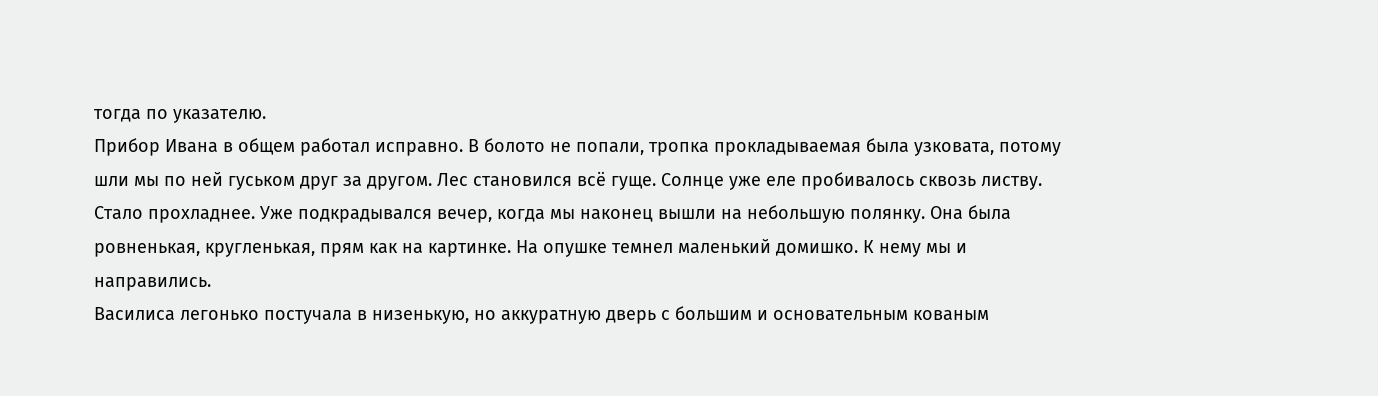тогда по указателю.
Прибор Ивана в общем работал исправно. В болото не попали, тропка прокладываемая была узковата, потому шли мы по ней гуськом друг за другом. Лес становился всё гуще. Солнце уже еле пробивалось сквозь листву. Стало прохладнее. Уже подкрадывался вечер, когда мы наконец вышли на небольшую полянку. Она была ровненькая, кругленькая, прям как на картинке. На опушке темнел маленький домишко. К нему мы и направились.
Василиса легонько постучала в низенькую, но аккуратную дверь с большим и основательным кованым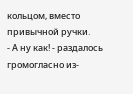кольцом, вместо привычной ручки.
- А ну как! - раздалось громогласно из-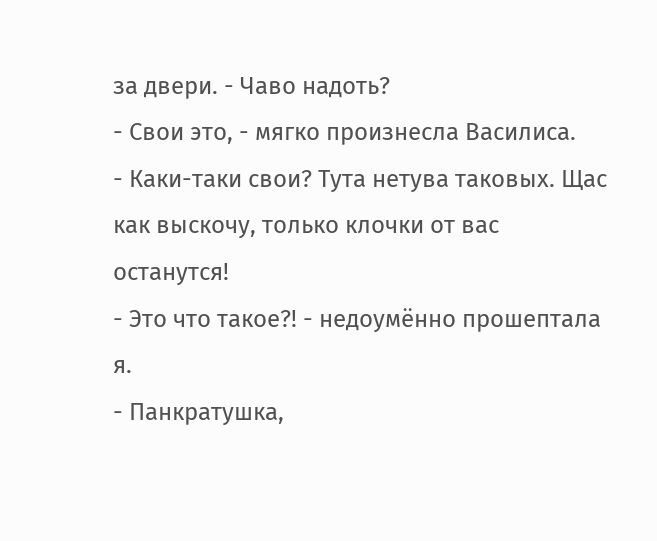за двери. - Чаво надоть?
- Свои это, - мягко произнесла Василиса.
- Каки-таки свои? Тута нетува таковых. Щас как выскочу, только клочки от вас останутся!
- Это что такое?! - недоумённо прошептала я.
- Панкратушка,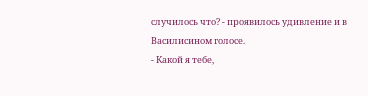случилось что? - проявилось удивление и в Василисином голосе.
- Какой я тебе,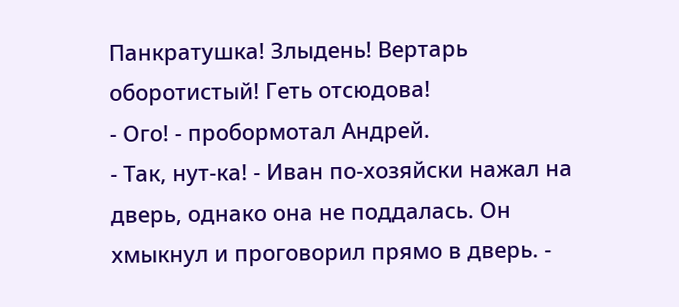Панкратушка! Злыдень! Вертарь оборотистый! Геть отсюдова!
- Ого! - пробормотал Андрей.
- Так, нут-ка! - Иван по-хозяйски нажал на дверь, однако она не поддалась. Он хмыкнул и проговорил прямо в дверь. -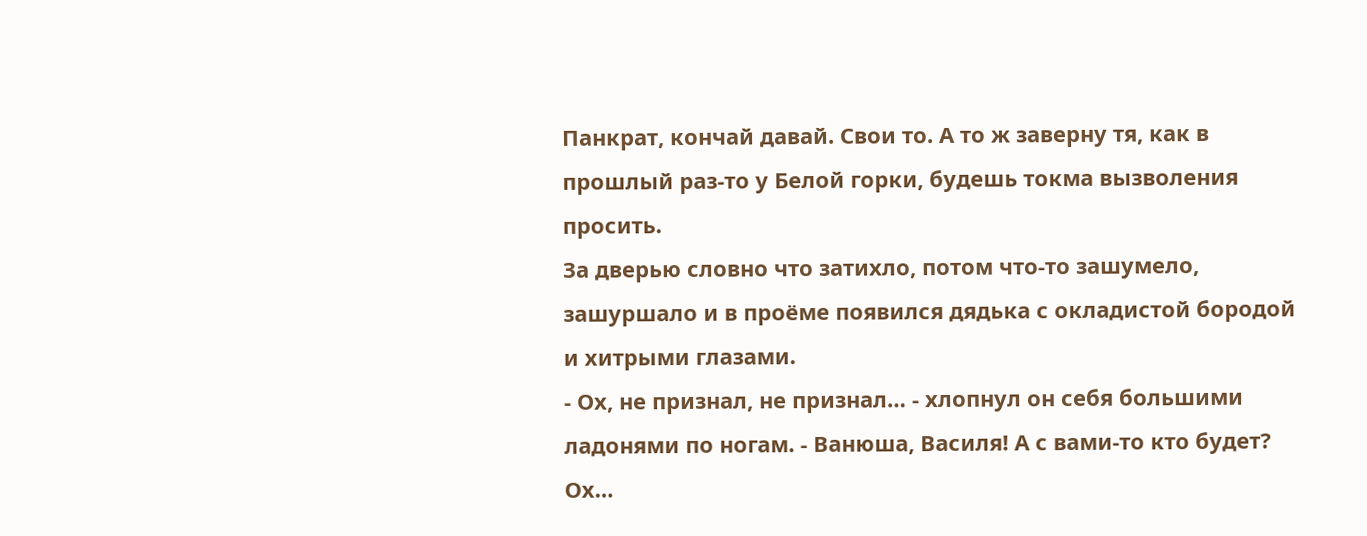Панкрат, кончай давай. Свои то. А то ж заверну тя, как в прошлый раз-то у Белой горки, будешь токма вызволения просить.
За дверью словно что затихло, потом что-то зашумело, зашуршало и в проёме появился дядька с окладистой бородой и хитрыми глазами.
- Ох, не признал, не признал… - хлопнул он себя большими ладонями по ногам. - Ванюша, Василя! А с вами-то кто будет? Ох…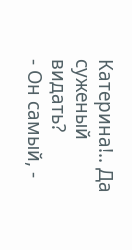Катерина!.. Да суженый видать?
- Он самый, -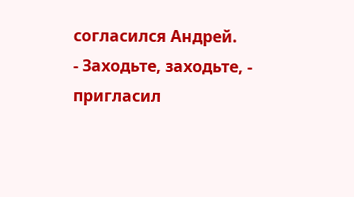согласился Андрей.
- Заходьте, заходьте, - пригласил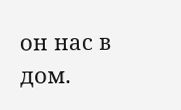он нас в дом.